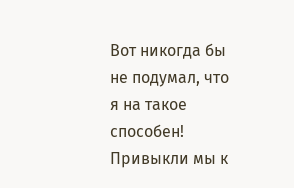Вот никогда бы не подумал, что я на такое способен! Привыкли мы к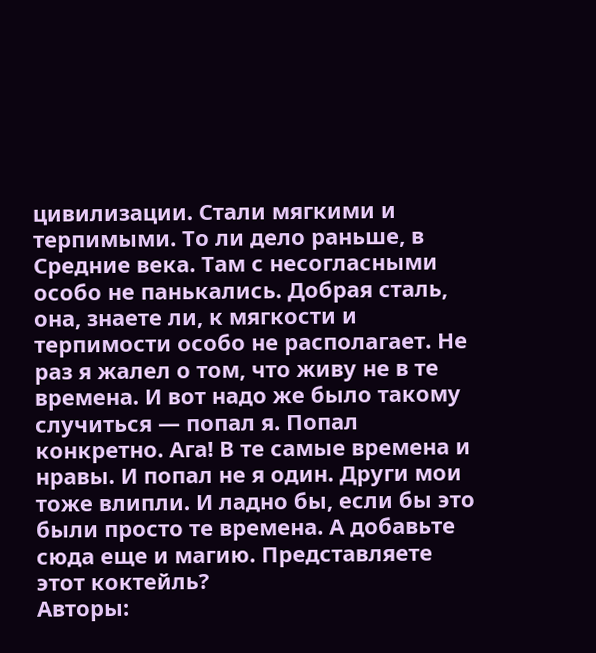цивилизации. Стали мягкими и терпимыми. То ли дело раньше, в Средние века. Там с несогласными особо не панькались. Добрая сталь, она, знаете ли, к мягкости и терпимости особо не располагает. Не раз я жалел о том, что живу не в те времена. И вот надо же было такому случиться — попал я. Попал конкретно. Ага! В те самые времена и нравы. И попал не я один. Други мои тоже влипли. И ладно бы, если бы это были просто те времена. А добавьте сюда еще и магию. Представляете этот коктейль?
Авторы: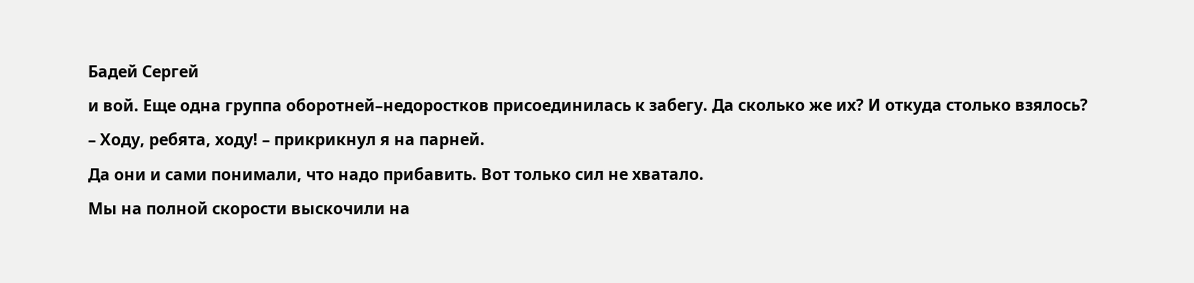Бадей Сергей
и вой. Еще одна группа оборотней–недоростков присоединилась к забегу. Да сколько же их? И откуда столько взялось?
– Ходу, ребята, ходу! – прикрикнул я на парней.
Да они и сами понимали, что надо прибавить. Вот только сил не хватало.
Мы на полной скорости выскочили на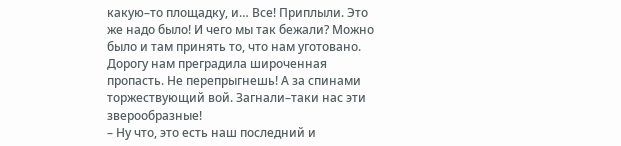какую–то площадку, и… Все! Приплыли. Это же надо было! И чего мы так бежали? Можно было и там принять то, что нам уготовано. Дорогу нам преградила широченная пропасть. Не перепрыгнешь! А за спинами торжествующий вой. Загнали–таки нас эти зверообразные!
– Ну что, это есть наш последний и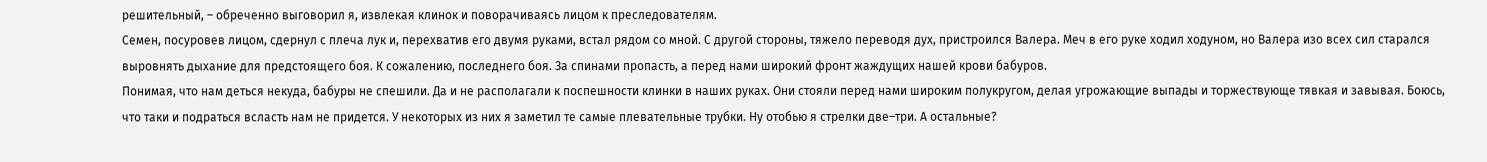решительный, – обреченно выговорил я, извлекая клинок и поворачиваясь лицом к преследователям.
Семен, посуровев лицом, сдернул с плеча лук и, перехватив его двумя руками, встал рядом со мной. С другой стороны, тяжело переводя дух, пристроился Валера. Меч в его руке ходил ходуном, но Валера изо всех сил старался выровнять дыхание для предстоящего боя. К сожалению, последнего боя. За спинами пропасть, а перед нами широкий фронт жаждущих нашей крови бабуров.
Понимая, что нам деться некуда, бабуры не спешили. Да и не располагали к поспешности клинки в наших руках. Они стояли перед нами широким полукругом, делая угрожающие выпады и торжествующе тявкая и завывая. Боюсь, что таки и подраться всласть нам не придется. У некоторых из них я заметил те самые плевательные трубки. Ну отобью я стрелки две–три. А остальные?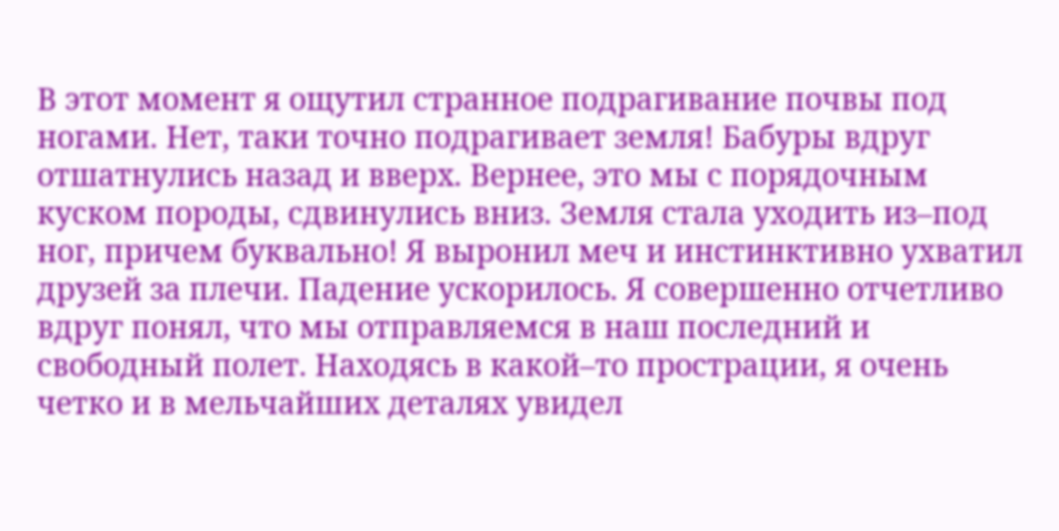В этот момент я ощутил странное подрагивание почвы под ногами. Нет, таки точно подрагивает земля! Бабуры вдруг отшатнулись назад и вверх. Вернее, это мы с порядочным куском породы, сдвинулись вниз. Земля стала уходить из–под ног, причем буквально! Я выронил меч и инстинктивно ухватил друзей за плечи. Падение ускорилось. Я совершенно отчетливо вдруг понял, что мы отправляемся в наш последний и свободный полет. Находясь в какой–то прострации, я очень четко и в мельчайших деталях увидел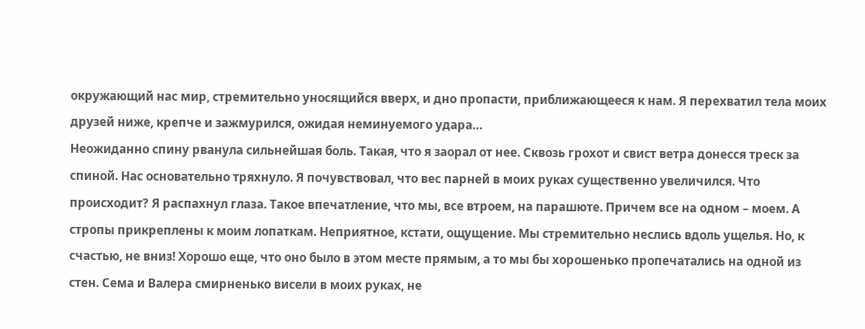окружающий нас мир, стремительно уносящийся вверх, и дно пропасти, приближающееся к нам. Я перехватил тела моих друзей ниже, крепче и зажмурился, ожидая неминуемого удара…
Неожиданно спину рванула сильнейшая боль. Такая, что я заорал от нее. Сквозь грохот и свист ветра донесся треск за спиной. Нас основательно тряхнуло. Я почувствовал, что вес парней в моих руках существенно увеличился. Что происходит? Я распахнул глаза. Такое впечатление, что мы, все втроем, на парашюте. Причем все на одном – моем. А стропы прикреплены к моим лопаткам. Неприятное, кстати, ощущение. Мы стремительно неслись вдоль ущелья. Но, к счастью, не вниз! Хорошо еще, что оно было в этом месте прямым, а то мы бы хорошенько пропечатались на одной из стен. Сема и Валера смирненько висели в моих руках, не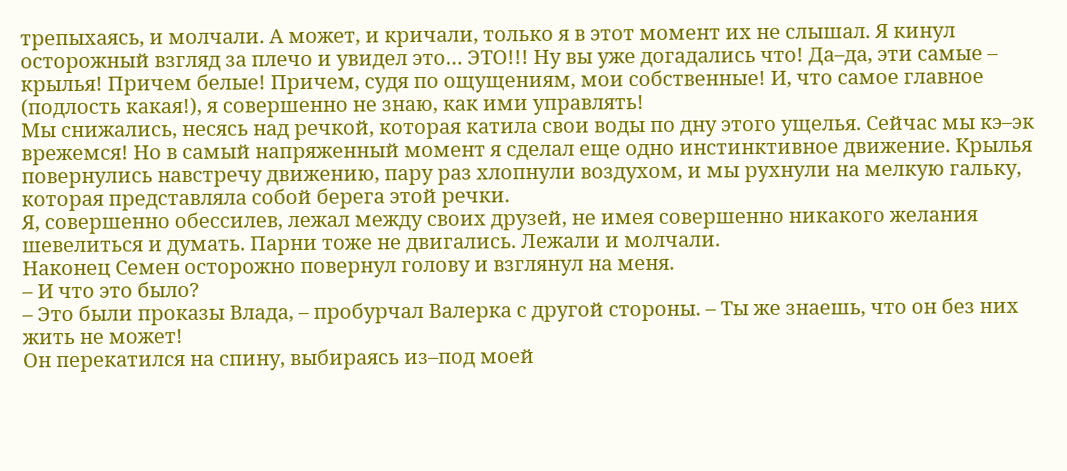трепыхаясь, и молчали. А может, и кричали, только я в этот момент их не слышал. Я кинул осторожный взгляд за плечо и увидел это… ЭТО!!! Ну вы уже догадались что! Да–да, эти самые – крылья! Причем белые! Причем, судя по ощущениям, мои собственные! И, что самое главное (подлость какая!), я совершенно не знаю, как ими управлять!
Мы снижались, несясь над речкой, которая катила свои воды по дну этого ущелья. Сейчас мы кэ–эк врежемся! Но в самый напряженный момент я сделал еще одно инстинктивное движение. Крылья повернулись навстречу движению, пару раз хлопнули воздухом, и мы рухнули на мелкую гальку, которая представляла собой берега этой речки.
Я, совершенно обессилев, лежал между своих друзей, не имея совершенно никакого желания шевелиться и думать. Парни тоже не двигались. Лежали и молчали.
Наконец Семен осторожно повернул голову и взглянул на меня.
– И что это было?
– Это были проказы Влада, – пробурчал Валерка с другой стороны. – Ты же знаешь, что он без них жить не может!
Он перекатился на спину, выбираясь из–под моей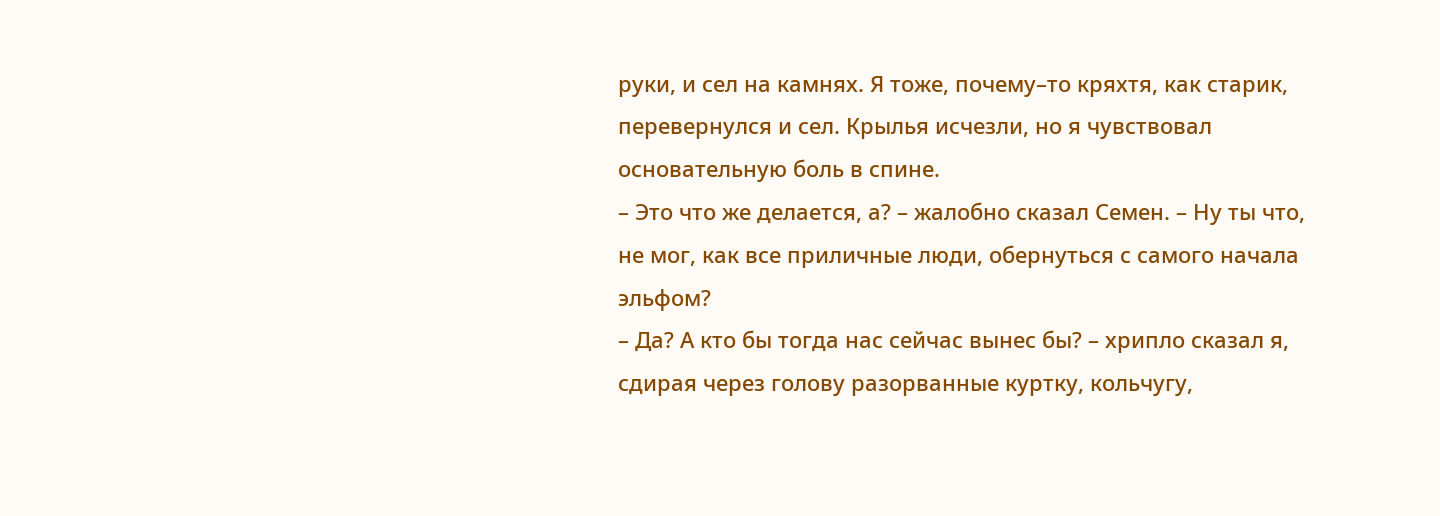руки, и сел на камнях. Я тоже, почему–то кряхтя, как старик, перевернулся и сел. Крылья исчезли, но я чувствовал основательную боль в спине.
– Это что же делается, а? – жалобно сказал Семен. – Ну ты что, не мог, как все приличные люди, обернуться с самого начала эльфом?
– Да? А кто бы тогда нас сейчас вынес бы? – хрипло сказал я, сдирая через голову разорванные куртку, кольчугу,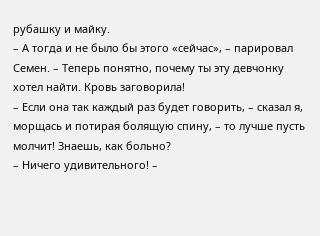рубашку и майку.
– А тогда и не было бы этого «сейчас», – парировал Семен. – Теперь понятно, почему ты эту девчонку хотел найти. Кровь заговорила!
– Если она так каждый раз будет говорить, – сказал я, морщась и потирая болящую спину, – то лучше пусть молчит! Знаешь, как больно?
– Ничего удивительного! –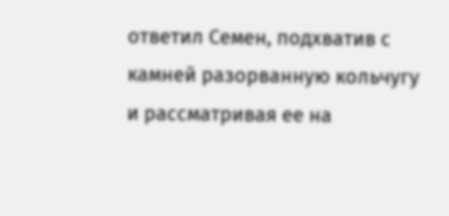ответил Семен, подхватив с камней разорванную кольчугу и рассматривая ее на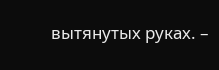вытянутых руках. –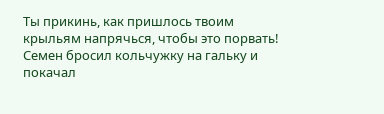Ты прикинь, как пришлось твоим крыльям напрячься, чтобы это порвать!
Семен бросил кольчужку на гальку и покачал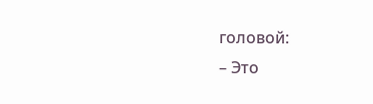головой:
– Это